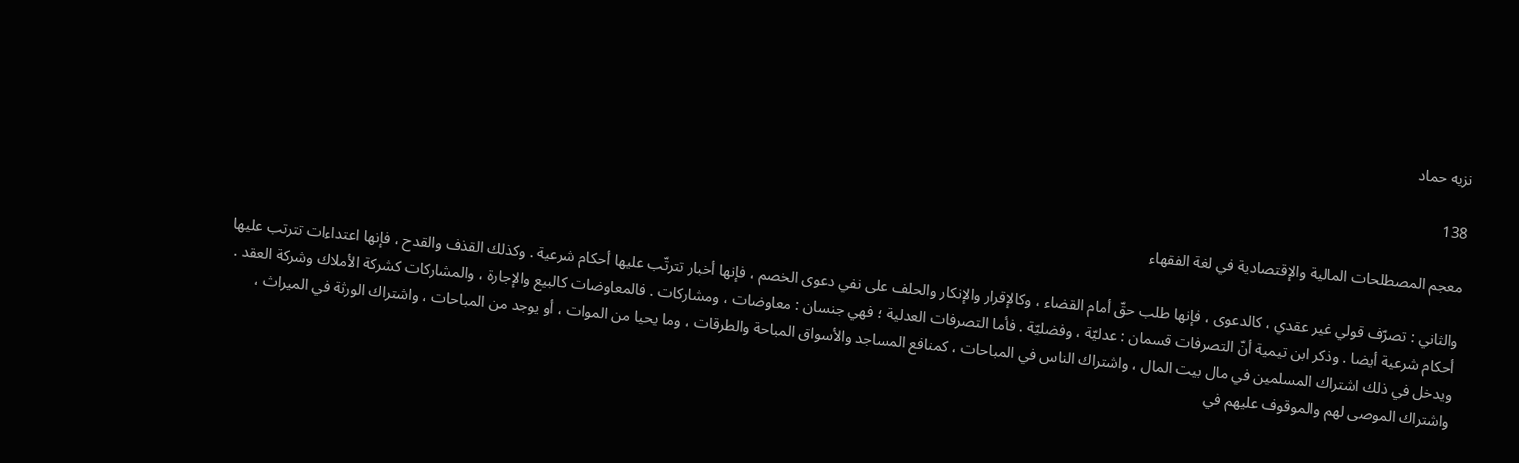نزيه حماد

138

معجم المصطلحات المالية والإقتصادية في لغة الفقهاء

والثاني : تصرّف قولي غير عقدي ، كالدعوى ، فإنها طلب حقّ أمام القضاء ، وكالإقرار والإنكار والحلف على نفي دعوى الخصم ، فإنها أخبار تترتّب عليها أحكام شرعية . وكذلك القذف والقدح ، فإنها اعتداءات تترتب عليها أحكام شرعية أيضا . وذكر ابن تيمية أنّ التصرفات قسمان : عدليّة ، وفضليّة . فأما التصرفات العدلية ؛ فهي جنسان : معاوضات ، ومشاركات . فالمعاوضات كالبيع والإجارة ، والمشاركات كشركة الأملاك وشركة العقد . ويدخل في ذلك اشتراك المسلمين في مال بيت المال ، واشتراك الناس في المباحات ، كمنافع المساجد والأسواق المباحة والطرقات ، وما يحيا من الموات ، أو يوجد من المباحات ، واشتراك الورثة في الميراث ، واشتراك الموصى لهم والموقوف عليهم في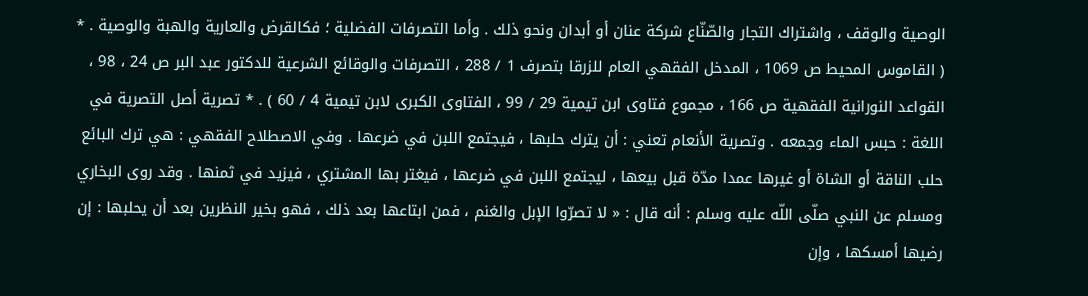الوصية والوقف ، واشتراك التجار والصّنّاع شركة عنان أو أبدان ونحو ذلك . وأما التصرفات الفضلية ؛ فكالقرض والعارية والهبة والوصية . * ( القاموس المحيط ص 1069 ، المدخل الفقهي العام للزرقا بتصرف 1 / 288 ، التصرفات والوقائع الشرعية للدكتور عبد البر ص 24 ، 98 ، القواعد النورانية الفقهية ص 166 ، مجموع فتاوى ابن تيمية 29 / 99 ، الفتاوى الكبرى لابن تيمية 4 / 60 ) . * تصرية أصل التصرية في اللغة : حبس الماء وجمعه . وتصرية الأنعام تعني : أن يترك حلبها ، فيجتمع اللبن في ضرعها . وفي الاصطلاح الفقهي : هي ترك البائع حلب الناقة أو الشاة أو غيرها عمدا مدّة قبل بيعها ، ليجتمع اللبن في ضرعها ، فيغتر بها المشتري ، فيزيد في ثمنها . وقد روى البخاري ومسلم عن النبي صلّى اللّه عليه وسلم : أنه قال : « لا تصرّوا الإبل والغنم ، فمن ابتاعها بعد ذلك ، فهو بخير النظرين بعد أن يحلبها : إن رضيها أمسكها ، وإن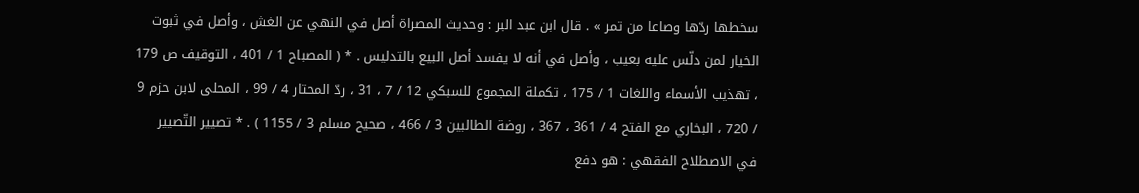سخطها ردّها وصاعا من تمر » . قال ابن عبد البر : وحديث المصراة أصل في النهي عن الغش ، وأصل في ثبوت الخيار لمن دلّس عليه بعيب ، وأصل في أنه لا يفسد أصل البيع بالتدليس . * ( المصباح 1 / 401 ، التوقيف ص 179 ، تهذيب الأسماء واللغات 1 / 175 ، تكملة المجموع للسبكي 12 / 7 ، 31 ، ردّ المحتار 4 / 99 ، المحلى لابن حزم 9 / 720 ، البخاري مع الفتح 4 / 361 ، 367 ، روضة الطالبين 3 / 466 ، صحيح مسلم 3 / 1155 ) . * تصيير التّصيير في الاصطلاح الفقهي : هو دفع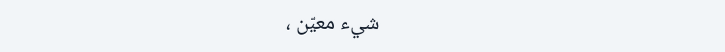شيء معيّن ،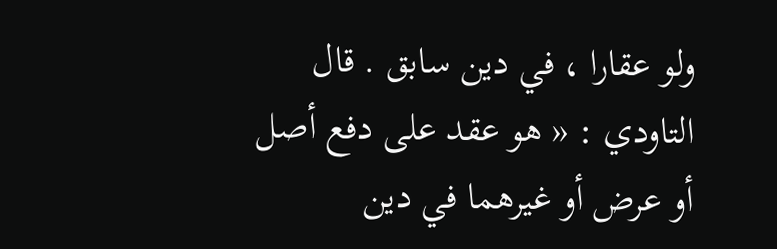ولو عقارا ، في دين سابق . قال التاودي : « هو عقد على دفع أصل أو عرض أو غيرهما في دين